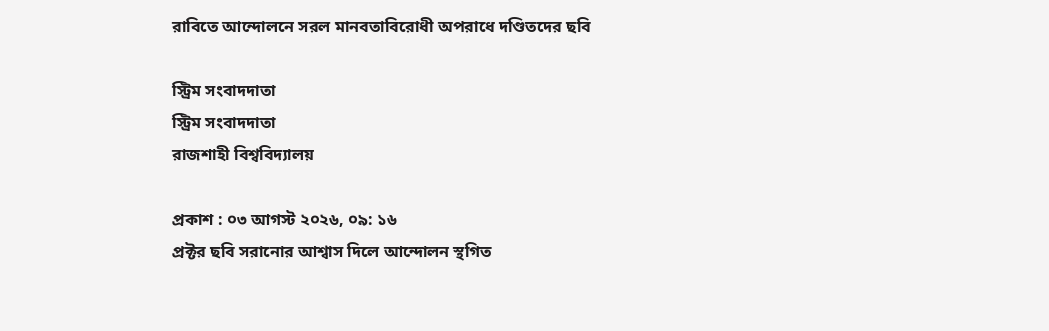রাবিতে আন্দোলনে সরল মানবতাবিরোধী অপরাধে দণ্ডিতদের ছবি

স্ট্রিম সংবাদদাতা
স্ট্রিম সংবাদদাতা
রাজশাহী বিশ্ববিদ্যালয়

প্রকাশ : ০৩ আগস্ট ২০২৬, ০৯: ১৬
প্রক্টর ছবি সরানোর আশ্বাস দিলে আন্দোলন স্থগিত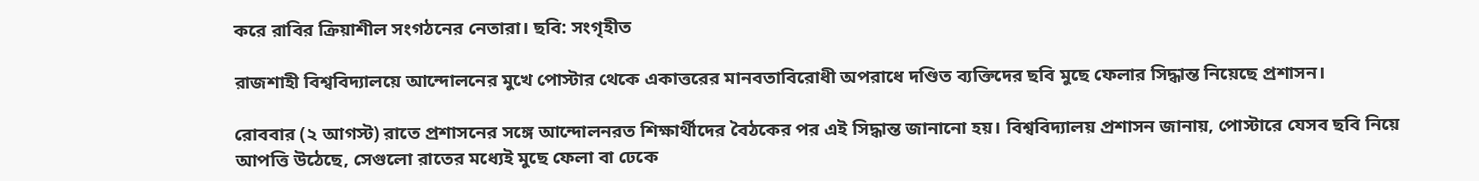করে রাবির ক্রিয়াশীল সংগঠনের নেতারা। ছবি: সংগৃহীত

রাজশাহী বিশ্ববিদ্যালয়ে আন্দোলনের মুখে পোস্টার থেকে একাত্তরের মানবতাবিরোধী অপরাধে দণ্ডিত ব্যক্তিদের ছবি মুছে ফেলার সিদ্ধান্ত নিয়েছে প্রশাসন।

রোববার (২ আগস্ট) রাতে প্রশাসনের সঙ্গে আন্দোলনরত শিক্ষার্থীদের বৈঠকের পর এই সিদ্ধান্ত জানানো হয়। বিশ্ববিদ্যালয় প্রশাসন জানায়, পোস্টারে যেসব ছবি নিয়ে আপত্তি উঠেছে, সেগুলো রাতের মধ্যেই মুছে ফেলা বা ঢেকে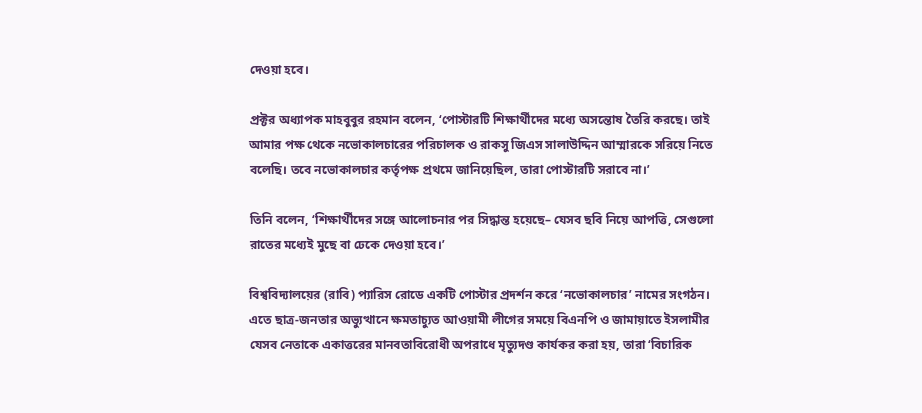দেওয়া হবে।

প্রক্টর অধ্যাপক মাহবুবুর রহমান বলেন, ‘পোস্টারটি শিক্ষার্থীদের মধ্যে অসন্তোষ তৈরি করছে। তাই আমার পক্ষ থেকে নভোকালচারের পরিচালক ও রাকসু জিএস সালাউদ্দিন আম্মারকে সরিয়ে নিতে বলেছি। তবে নভোকালচার কর্তৃপক্ষ প্রথমে জানিয়েছিল, তারা পোস্টারটি সরাবে না।’

তিনি বলেন, ‘শিক্ষার্থীদের সঙ্গে আলোচনার পর সিদ্ধান্ত হয়েছে– যেসব ছবি নিয়ে আপত্তি, সেগুলো রাতের মধ্যেই মুছে বা ঢেকে দেওয়া হবে।’

বিশ্ববিদ্যালয়ের (রাবি) প্যারিস রোডে একটি পোস্টার প্রদর্শন করে ‘নভোকালচার’ নামের সংগঠন। এতে ছাত্র-জনতার অভ্যুত্থানে ক্ষমতাচ্যুত আওয়ামী লীগের সময়ে বিএনপি ও জামায়াতে ইসলামীর যেসব নেতাকে একাত্তরের মানবতাবিরোধী অপরাধে মৃত্যুদণ্ড কার্যকর করা হয়, তারা ‘বিচারিক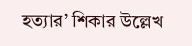হত্যার’ শিকার উল্লেখ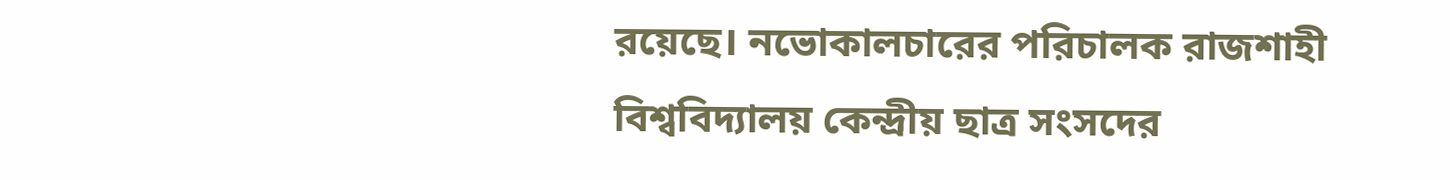রয়েছে। নভোকালচারের পরিচালক রাজশাহী বিশ্ববিদ্যালয় কেন্দ্রীয় ছাত্র সংসদের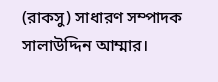(রাকসু) সাধারণ সম্পাদক সালাউদ্দিন আম্মার।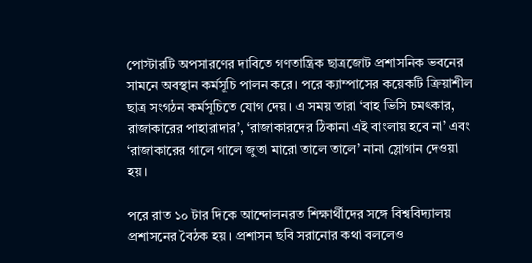পোস্টারটি অপসারণের দাবিতে গণতান্ত্রিক ছাত্রজোট প্রশাসনিক ভবনের সামনে অবস্থান কর্মসূচি পালন করে। পরে ক্যাম্পাসের কয়েকটি ক্রিয়াশীল ছাত্র সংগঠন কর্মসূচিতে যোগ দেয়। এ সময় তারা ‘বাহ ভিসি চমৎকার, রাজাকারের পাহারাদার’, ‘রাজাকারদের ঠিকানা এই বাংলায় হবে না’ এবং ‘রাজাকারের গালে গালে জুতা মারো তালে তালে’ নানা স্লোগান দেওয়া হয়।

পরে রাত ১০ টার দিকে আন্দোলনরত শিক্ষার্থীদের সঙ্গে বিশ্ববিদ্যালয় প্রশাসনের বৈঠক হয়। প্রশাসন ছবি সরানোর কথা বললেও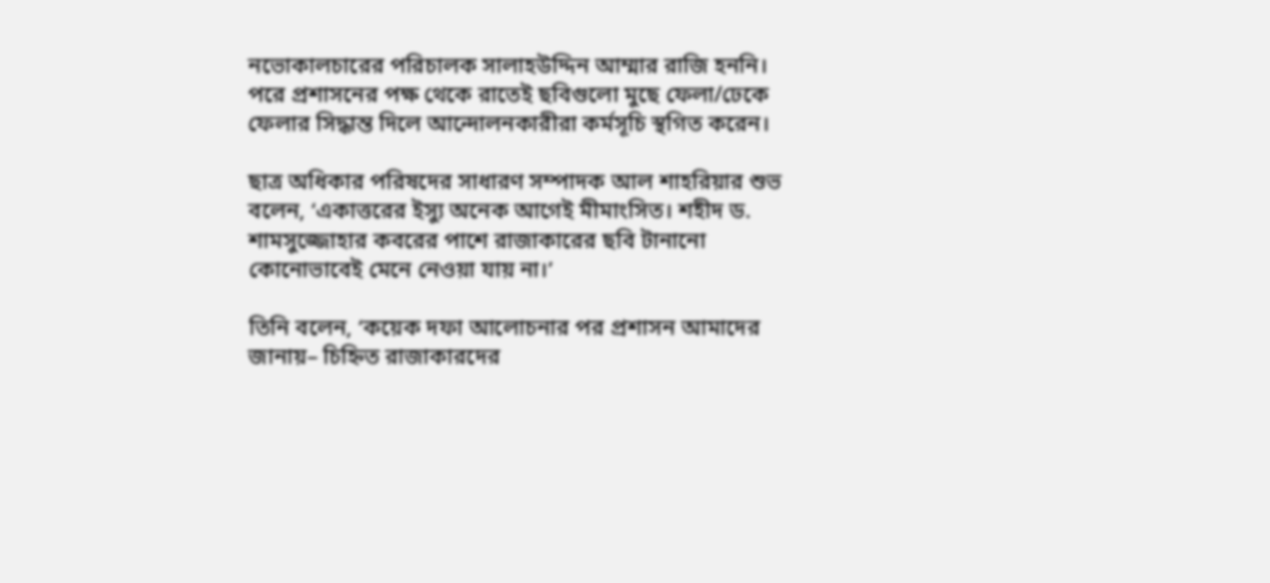নভোকালচারের পরিচালক সালাহউদ্দিন আম্মার রাজি হননি। পরে প্রশাসনের পক্ষ থেকে রাতেই ছবিগুলো মুছে ফেলা/ঢেকে ফেলার সিদ্ধান্ত দিলে আন্দোলনকারীরা কর্মসূচি স্থগিত করেন।

ছাত্র অধিকার পরিষদের সাধারণ সম্পাদক আল শাহরিয়ার শুভ বলেন, ‘একাত্তরের ইস্যু অনেক আগেই মীমাংসিত। শহীদ ড. শামসুজ্জোহার কবরের পাশে রাজাকারের ছবি টানানো কোনোভাবেই মেনে নেওয়া যায় না।’

তিনি বলেন, ‘কয়েক দফা আলোচনার পর প্রশাসন আমাদের জানায়– চিহ্নিত রাজাকারদের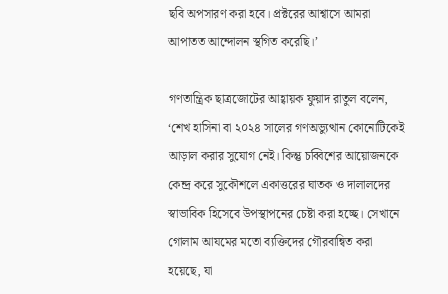ছবি অপসারণ করা হবে। প্রক্টরের আশ্বাসে আমরা আপাতত আন্দোলন স্থগিত করেছি।’

গণতান্ত্রিক ছাত্রজোটের আহ্বায়ক ফুয়াদ রাতুল বলেন, ‘শেখ হাসিনা বা ২০২৪ সালের গণঅভ্যুত্থান কোনোটিকেই আড়াল করার সুযোগ নেই। কিন্তু চব্বিশের আয়োজনকে কেন্দ্র করে সুকৌশলে একাত্তরের ঘাতক ও দালালদের স্বাভাবিক হিসেবে উপস্থাপনের চেষ্টা করা হচ্ছে। সেখানে গোলাম আযমের মতো ব্যক্তিদের গৌরবান্বিত করা হয়েছে, যা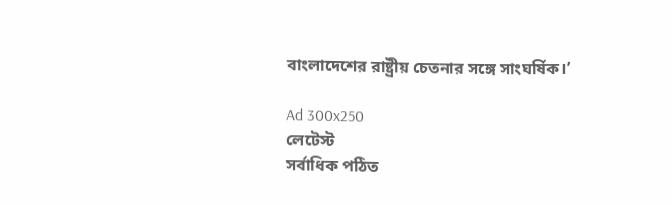বাংলাদেশের রাষ্ট্রীয় চেতনার সঙ্গে সাংঘর্ষিক।’

Ad 300x250
লেটেস্ট
সর্বাধিক পঠিত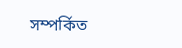সম্পর্কিত